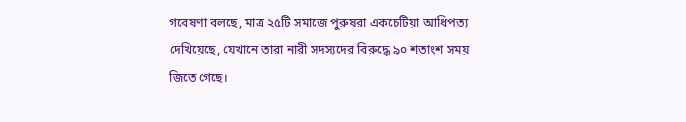গবেষণা বলছে, মাত্র ২৫টি সমাজে পুরুষরা একচেটিয়া আধিপত্য দেখিয়েছে, যেখানে তারা নারী সদস্যদের বিরুদ্ধে ৯০ শতাংশ সময় জিতে গেছে।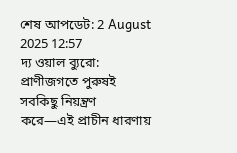শেষ আপডেট: 2 August 2025 12:57
দ্য ওয়াল ব্যুরো: প্রাণীজগতে পুরুষই সবকিছু নিয়ন্ত্রণ করে—এই প্রাচীন ধারণায়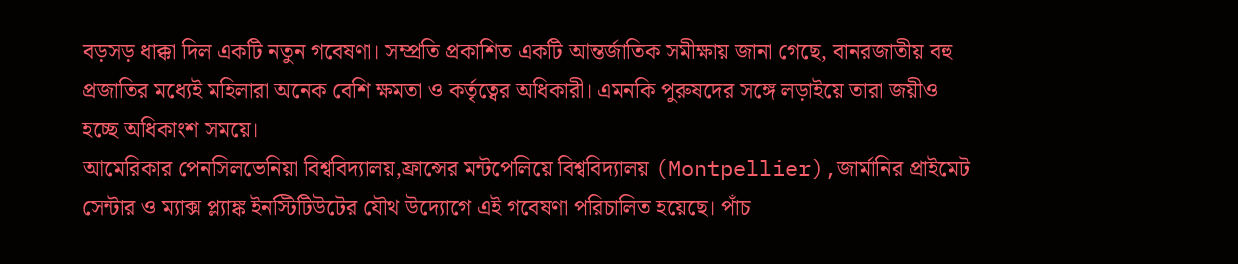বড়সড় ধাক্কা দিল একটি নতুন গবেষণা। সম্প্রতি প্রকাশিত একটি আন্তর্জাতিক সমীক্ষায় জানা গেছে, বানরজাতীয় বহু প্রজাতির মধ্যেই মহিলারা অনেক বেশি ক্ষমতা ও কর্তৃত্বের অধিকারী। এমনকি পুরুষদের সঙ্গে লড়াইয়ে তারা জয়ীও হচ্ছে অধিকাংশ সময়ে।
আমেরিকার পেনসিলভেনিয়া বিশ্ববিদ্যালয়,ফ্রান্সের মন্টপেলিয়ে বিশ্ববিদ্যালয় (Montpellier),জার্মানির প্রাইমেট সেন্টার ও ম্যাক্স প্ল্যাঙ্ক ইনস্টিটিউটের যৌথ উদ্যোগে এই গবেষণা পরিচালিত হয়েছে। পাঁচ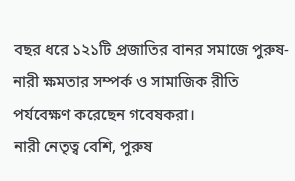বছর ধরে ১২১টি প্রজাতির বানর সমাজে পুরুষ-নারী ক্ষমতার সম্পর্ক ও সামাজিক রীতি পর্যবেক্ষণ করেছেন গবেষকরা।
নারী নেতৃত্ব বেশি, পুরুষ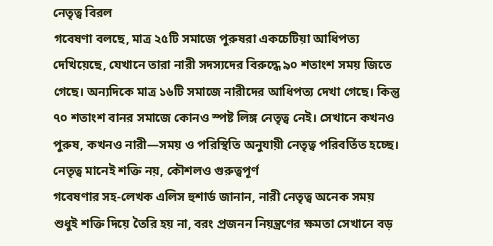নেতৃত্ব বিরল
গবেষণা বলছে, মাত্র ২৫টি সমাজে পুরুষরা একচেটিয়া আধিপত্য দেখিয়েছে, যেখানে তারা নারী সদস্যদের বিরুদ্ধে ৯০ শতাংশ সময় জিতে গেছে। অন্যদিকে মাত্র ১৬টি সমাজে নারীদের আধিপত্য দেখা গেছে। কিন্তু ৭০ শতাংশ বানর সমাজে কোনও স্পষ্ট লিঙ্গ নেতৃত্ব নেই। সেখানে কখনও পুরুষ, কখনও নারী—সময় ও পরিস্থিতি অনুযায়ী নেতৃত্ব পরিবর্তিত হচ্ছে।
নেতৃত্ব মানেই শক্তি নয়, কৌশলও গুরুত্বপূর্ণ
গবেষণার সহ-লেখক এলিস হুশার্ড জানান, নারী নেতৃত্ব অনেক সময় শুধুই শক্তি দিয়ে তৈরি হয় না, বরং প্রজনন নিয়ন্ত্রণের ক্ষমতা সেখানে বড়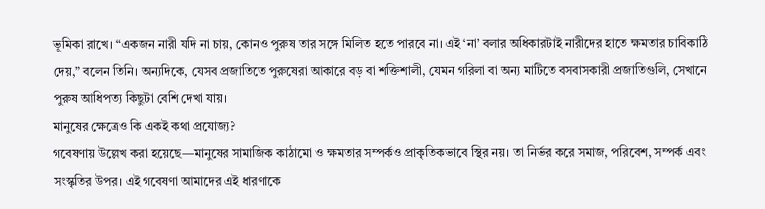ভূমিকা রাখে। “একজন নারী যদি না চায়, কোনও পুরুষ তার সঙ্গে মিলিত হতে পারবে না। এই ‘না’ বলার অধিকারটাই নারীদের হাতে ক্ষমতার চাবিকাঠি দেয়,” বলেন তিনি। অন্যদিকে, যেসব প্রজাতিতে পুরুষেরা আকারে বড় বা শক্তিশালী, যেমন গরিলা বা অন্য মাটিতে বসবাসকারী প্রজাতিগুলি, সেখানে পুরুষ আধিপত্য কিছুটা বেশি দেখা যায়।
মানুষের ক্ষেত্রেও কি একই কথা প্রযোজ্য?
গবেষণায় উল্লেখ করা হয়েছে—মানুষের সামাজিক কাঠামো ও ক্ষমতার সম্পর্কও প্রাকৃতিকভাবে স্থির নয়। তা নির্ভর করে সমাজ, পরিবেশ, সম্পর্ক এবং সংস্কৃতির উপর। এই গবেষণা আমাদের এই ধারণাকে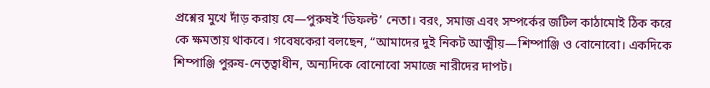প্রশ্নের মুখে দাঁড় করায় যে—পুরুষই ‘ডিফল্ট’ নেতা। বরং, সমাজ এবং সম্পর্কের জটিল কাঠামোই ঠিক করে কে ক্ষমতায় থাকবে। গবেষকেরা বলছেন, “আমাদের দুই নিকট আত্মীয়—শিম্পাঞ্জি ও বোনোবো। একদিকে শিম্পাঞ্জি পুরুষ-নেতৃত্বাধীন, অন্যদিকে বোনোবো সমাজে নারীদের দাপট।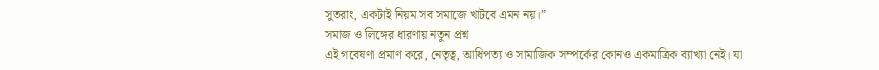সুতরাং, একটাই নিয়ম সব সমাজে খাটবে এমন নয়।”
সমাজ ও লিঙ্গের ধারণায় নতুন প্রশ্ন
এই গবেষণা প্রমাণ করে, নেতৃত্ব, আধিপত্য ও সামাজিক সম্পর্কের কোনও একমাত্রিক ব্যাখ্যা নেই। যা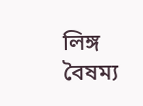লিঙ্গ বৈষম্য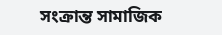সংক্রান্ত সামাজিক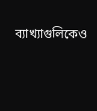ব্যাখ্যাগুলিকেও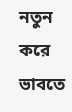নতুন করে ভাবতে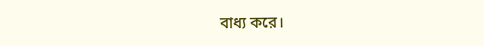বাধ্য করে।